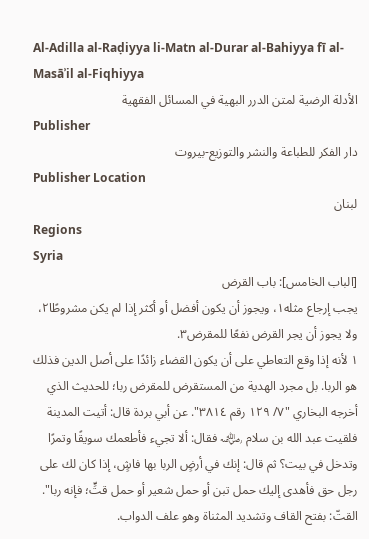Al-Adilla al-Raḍiyya li-Matn al-Durar al-Bahiyya fī al-Masāʾil al-Fiqhiyya
الأدلة الرضية لمتن الدرر البهية في المسائل الفقهية
Publisher
دار الفكر للطباعة والنشر والتوزيع-بيروت
Publisher Location
لبنان
Regions
Syria
[الباب الخامس]: باب القرض
يجب إرجاع مثله١، ويجوز أن يكون أفضل أو أكثر إذا لم يكن مشروطًا٢، ولا يجوز أن يجر القرض نفعًا للمقرض٣.
١ لأنه إذا وقع التعاطي على أن يكون القضاء زائدًا على أصل الدين فذلك هو الربا. بل مجرد الهدية من المستقرض للمقرض ربا؛ للحديث الذي أخرجه البخاري "٧/ ١٢٩ رقم ٣٨١٤". عن أبي بردة قال: أتيت المدينة فلقيت عبد الله بن سلام ﵁ فقال: ألا تجيء فأطعمك سويقًا وتمرًا وتدخل في بيت؟ ثم قال: إنك في أرضٍ الربا بها فاشٍ، إذا كان لك على رجل حق فأهدى إليك حمل تبن أو حمل شعير أو حمل قتٍّ؛ فإنه ربا".
القتّ: بفتح القاف وتشديد المثناة وهو علف الدواب.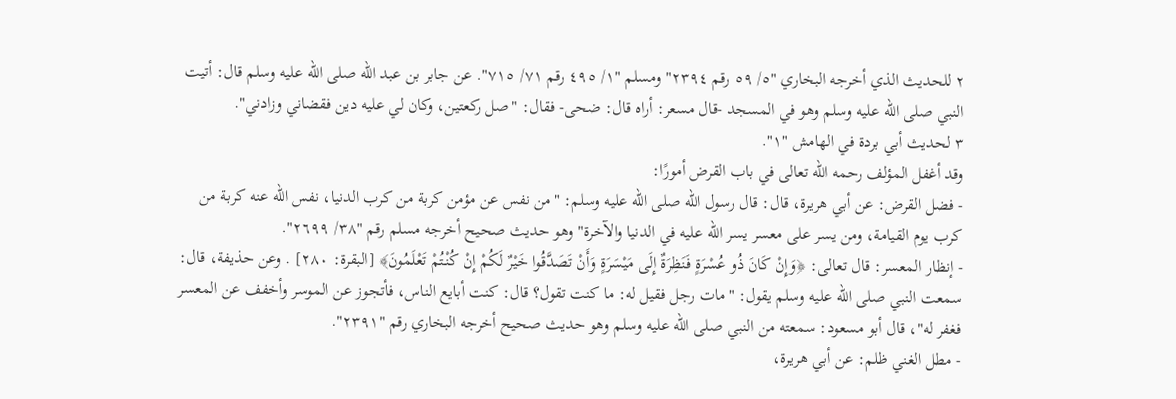٢ للحديث الذي أخرجه البخاري "٥/ ٥٩ رقم ٢٣٩٤" ومسلم "١/ ٤٩٥ رقم ٧١/ ٧١٥". عن جابر بن عبد الله صلى الله عليه وسلم قال: أتيت النبي صلى الله عليه وسلم وهو في المسجد -قال مسعر: أراه قال: ضحى- فقال: "صل ركعتين، وكان لي عليه دين فقضاني وزادني".
٣ لحديث أبي بردة في الهامش "١".
وقد أغفل المؤلف رحمه الله تعالى في باب القرض أمورًا:
- فضل القرض: عن أبي هريرة، قال: قال رسول الله صلى الله عليه وسلم: "من نفس عن مؤمن كربة من كرب الدنيا، نفس الله عنه كربة من كرب يوم القيامة، ومن يسر على معسر يسر الله عليه في الدنيا والآخرة" وهو حديث صحيح أخرجه مسلم رقم "٣٨/ ٢٦٩٩".
- إنظار المعسر: قال تعالى: ﴿وَإِنْ كَانَ ذُو عُسْرَةٍ فَنَظِرَةٌ إِلَى مَيْسَرَةٍ وَأَنْ تَصَدَّقُوا خَيْرٌ لَكُمْ إِنْ كُنْتُمْ تَعْلَمُونَ﴾ [البقرة: ٢٨٠] . وعن حذيفة، قال: سمعت النبي صلى الله عليه وسلم يقول: "مات رجل فقيل له: ما كنت تقول؟ قال: كنت أبايع الناس، فأتجوز عن الموسر وأخفف عن المعسر فغفر له"، قال أبو مسعود: سمعته من النبي صلى الله عليه وسلم وهو حديث صحيح أخرجه البخاري رقم "٢٣٩١".
- مطل الغني ظلم: عن أبي هريرة،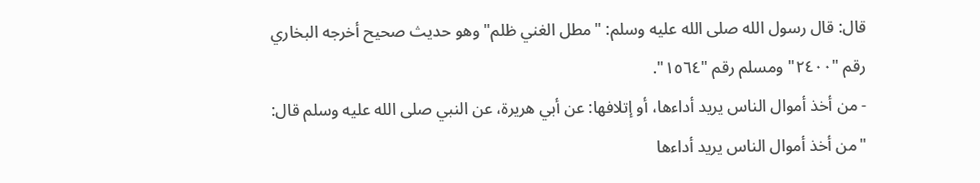قال: قال رسول الله صلى الله عليه وسلم: "مطل الغني ظلم" وهو حديث صحيح أخرجه البخاري رقم "٢٤٠٠" ومسلم رقم "١٥٦٤".
- من أخذ أموال الناس يريد أداءها، أو إتلافها: عن أبي هريرة، عن النبي صلى الله عليه وسلم قال: "من أخذ أموال الناس يريد أداءها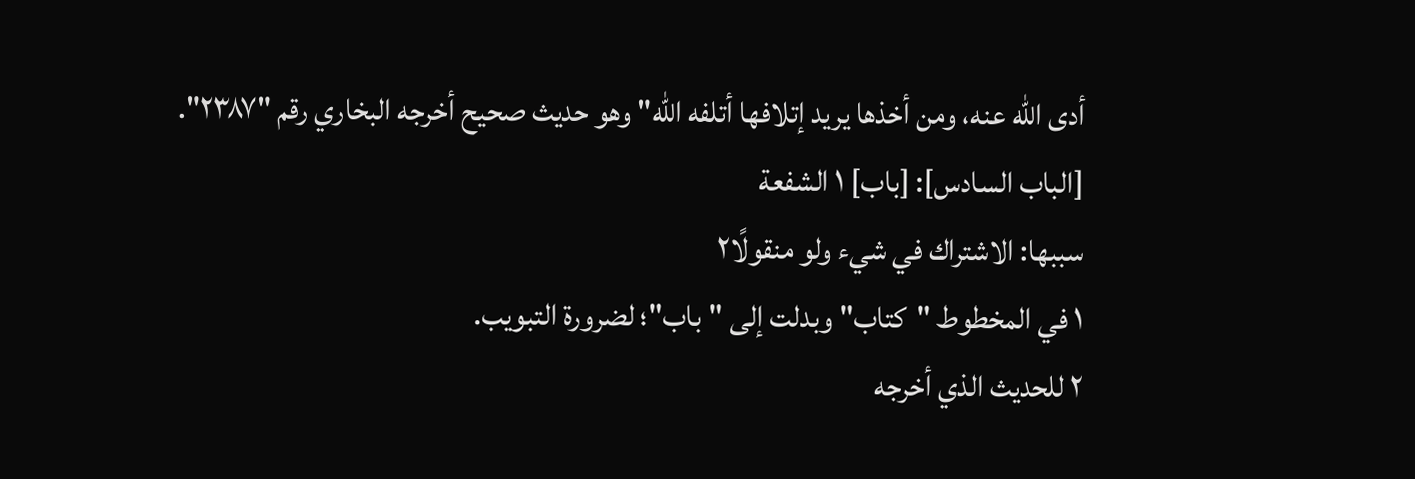أدى الله عنه، ومن أخذها يريد إتلافها أتلفه الله" وهو حديث صحيح أخرجه البخاري رقم "٢٣٨٧".
[الباب السادس]: [باب] ١ الشفعة
سببها: الاشتراك في شيء ولو منقولًا٢
١ في المخطوط "كتاب" وبدلت إلى "باب"؛ لضرورة التبويب.
٢ للحديث الذي أخرجه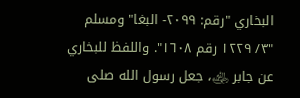البخاري "رقم: ٢٠٩٩- البغا" ومسلم "٣/ ١٢٢٩ رقم ١٦٠٨". واللفظ للبخاري عن جابر ﵁، جعل رسول الله صلى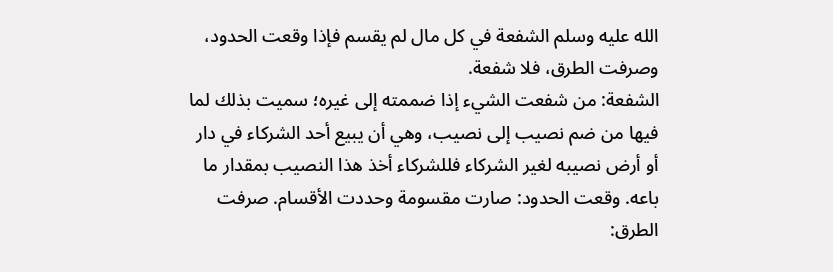الله عليه وسلم الشفعة في كل مال لم يقسم فإذا وقعت الحدود، وصرفت الطرق، فلا شفعة.
الشفعة: من شفعت الشيء إذا ضممته إلى غيره؛ سميت بذلك لما فيها من ضم نصيب إلى نصيب، وهي أن يبيع أحد الشركاء في دار أو أرض نصيبه لغير الشركاء فللشركاء أخذ هذا النصيب بمقدار ما باعه. وقعت الحدود: صارت مقسومة وحددت الأقسام. صرفت الطرق: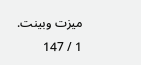ميزت وبينت.
1 / 147